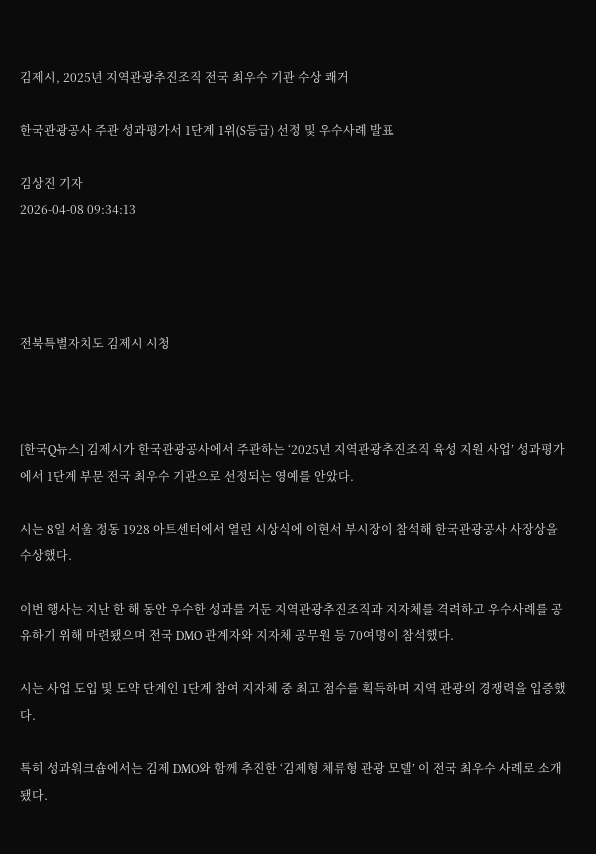김제시, 2025년 지역관광추진조직 전국 최우수 기관 수상 쾌거

한국관광공사 주관 성과평가서 1단계 1위(S등급) 선정 및 우수사례 발표

김상진 기자
2026-04-08 09:34:13




전북특별자치도 김제시 시청



[한국Q뉴스] 김제시가 한국관광공사에서 주관하는 ‘2025년 지역관광추진조직 육성 지원 사업’ 성과평가에서 1단계 부문 전국 최우수 기관으로 선정되는 영예를 안았다.

시는 8일 서울 정동 1928 아트센터에서 열린 시상식에 이현서 부시장이 참석해 한국관광공사 사장상을 수상했다.

이번 행사는 지난 한 해 동안 우수한 성과를 거둔 지역관광추진조직과 지자체를 격려하고 우수사례를 공유하기 위해 마련됐으며 전국 DMO 관계자와 지자체 공무원 등 70여명이 참석했다.

시는 사업 도입 및 도약 단계인 1단계 참여 지자체 중 최고 점수를 획득하며 지역 관광의 경쟁력을 입증했다.

특히 성과워크숍에서는 김제 DMO와 함께 추진한 ‘김제형 체류형 관광 모델’ 이 전국 최우수 사례로 소개됐다.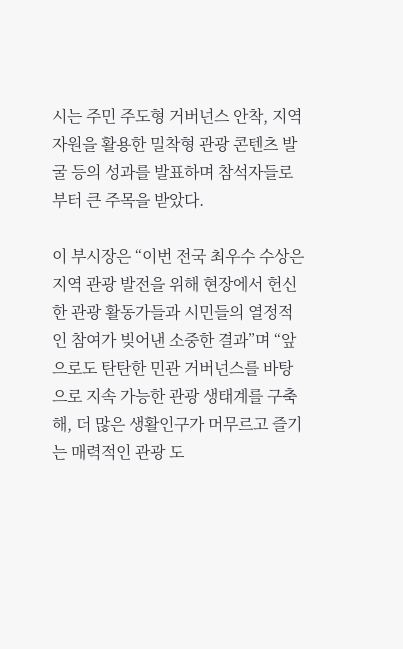시는 주민 주도형 거버넌스 안착, 지역 자원을 활용한 밀착형 관광 콘텐츠 발굴 등의 성과를 발표하며 참석자들로부터 큰 주목을 받았다.

이 부시장은 “이번 전국 최우수 수상은 지역 관광 발전을 위해 현장에서 헌신한 관광 활동가들과 시민들의 열정적인 참여가 빚어낸 소중한 결과”며 “앞으로도 탄탄한 민관 거버넌스를 바탕으로 지속 가능한 관광 생태계를 구축해, 더 많은 생활인구가 머무르고 즐기는 매력적인 관광 도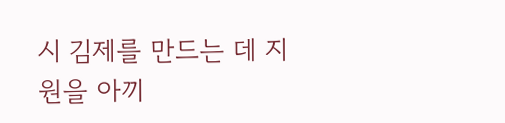시 김제를 만드는 데 지원을 아끼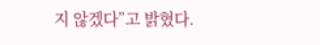지 않겠다”고 밝혔다.